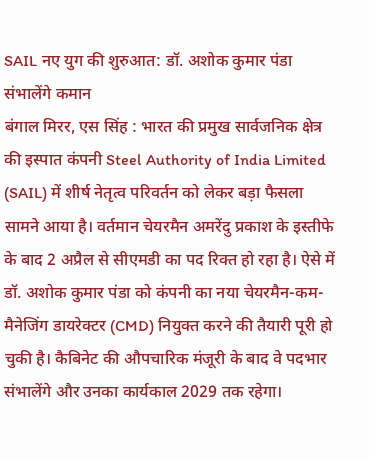SAIL नए युग की शुरुआत: डॉ. अशोक कुमार पंडा संभालेंगे कमान
बंगाल मिरर, एस सिंह : भारत की प्रमुख सार्वजनिक क्षेत्र की इस्पात कंपनी Steel Authority of India Limited (SAIL) में शीर्ष नेतृत्व परिवर्तन को लेकर बड़ा फैसला सामने आया है। वर्तमान चेयरमैन अमरेंदु प्रकाश के इस्तीफे के बाद 2 अप्रैल से सीएमडी का पद रिक्त हो रहा है। ऐसे में डॉ. अशोक कुमार पंडा को कंपनी का नया चेयरमैन-कम-मैनेजिंग डायरेक्टर (CMD) नियुक्त करने की तैयारी पूरी हो चुकी है। कैबिनेट की औपचारिक मंजूरी के बाद वे पदभार संभालेंगे और उनका कार्यकाल 2029 तक रहेगा।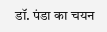डॉ. पंडा का चयन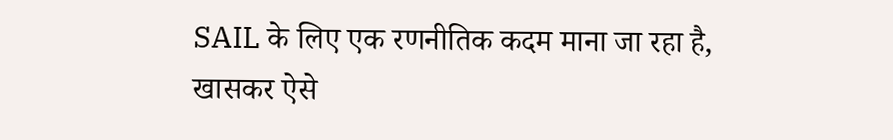SAIL के लिए एक रणनीतिक कदम माना जा रहा है, खासकर ऐसे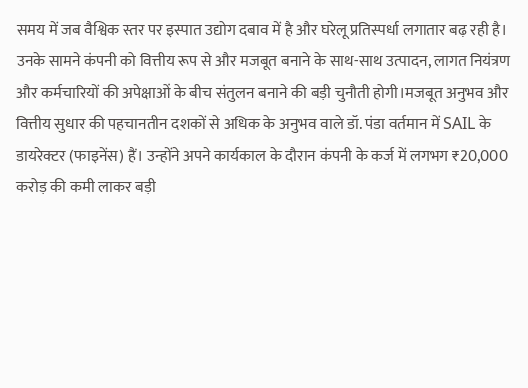समय में जब वैश्विक स्तर पर इस्पात उद्योग दबाव में है और घरेलू प्रतिस्पर्धा लगातार बढ़ रही है। उनके सामने कंपनी को वित्तीय रूप से और मजबूत बनाने के साथ-साथ उत्पादन, लागत नियंत्रण और कर्मचारियों की अपेक्षाओं के बीच संतुलन बनाने की बड़ी चुनौती होगी।मजबूत अनुभव और वित्तीय सुधार की पहचानतीन दशकों से अधिक के अनुभव वाले डॉ. पंडा वर्तमान में SAIL के डायरेक्टर (फाइनेंस) हैं। उन्होंने अपने कार्यकाल के दौरान कंपनी के कर्ज में लगभग ₹20,000 करोड़ की कमी लाकर बड़ी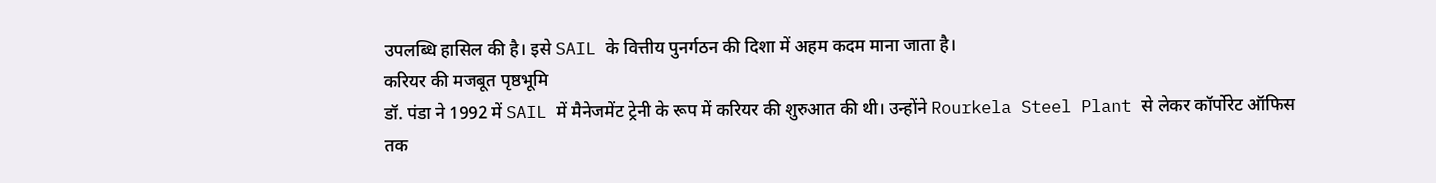उपलब्धि हासिल की है। इसे SAIL के वित्तीय पुनर्गठन की दिशा में अहम कदम माना जाता है।
करियर की मजबूत पृष्ठभूमि
डॉ. पंडा ने 1992 में SAIL में मैनेजमेंट ट्रेनी के रूप में करियर की शुरुआत की थी। उन्होंने Rourkela Steel Plant से लेकर कॉर्पोरेट ऑफिस तक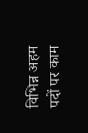विभिन्न अहम पदों पर काम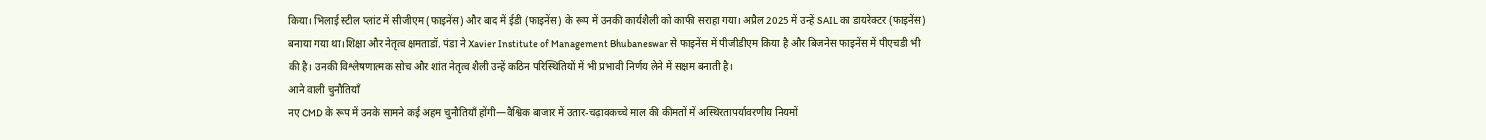किया। भिलाई स्टील प्लांट में सीजीएम (फाइनेंस) और बाद में ईडी (फाइनेंस) के रूप में उनकी कार्यशैली को काफी सराहा गया। अप्रैल 2025 में उन्हें SAIL का डायरेक्टर (फाइनेंस) बनाया गया था।शिक्षा और नेतृत्व क्षमताडॉ. पंडा ने Xavier Institute of Management Bhubaneswar से फाइनेंस में पीजीडीएम किया है और बिजनेस फाइनेंस में पीएचडी भी की है। उनकी विश्लेषणात्मक सोच और शांत नेतृत्व शैली उन्हें कठिन परिस्थितियों में भी प्रभावी निर्णय लेने में सक्षम बनाती है।
आने वाली चुनौतियाँ
नए CMD के रूप में उनके सामने कई अहम चुनौतियाँ होंगी—वैश्विक बाजार में उतार-चढ़ावकच्चे माल की कीमतों में अस्थिरतापर्यावरणीय नियमों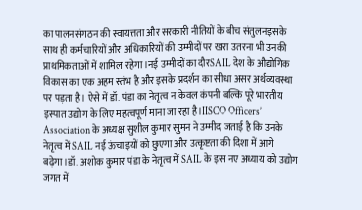का पालनसंगठन की स्वायत्तता और सरकारी नीतियों के बीच संतुलनइसके साथ ही कर्मचारियों और अधिकारियों की उम्मीदों पर खरा उतरना भी उनकी प्राथमिकताओं में शामिल रहेगा।नई उम्मीदों का दौरSAIL देश के औद्योगिक विकास का एक अहम स्तंभ है और इसके प्रदर्शन का सीधा असर अर्थव्यवस्था पर पड़ता है। ऐसे में डॉ. पंडा का नेतृत्व न केवल कंपनी बल्कि पूरे भारतीय इस्पात उद्योग के लिए महत्वपूर्ण माना जा रहा है।IISCO Officers’ Association के अध्यक्ष सुशील कुमार सुमन ने उम्मीद जताई है कि उनके नेतृत्व में SAIL नई ऊंचाइयों को छुएगा और उत्कृष्टता की दिशा में आगे बढ़ेगा।डॉ. अशोक कुमार पंडा के नेतृत्व में SAIL के इस नए अध्याय को उद्योग जगत में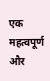एक महत्वपूर्ण और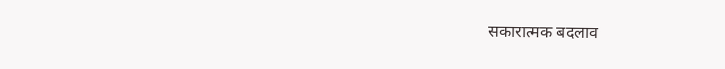सकारात्मक बदलाव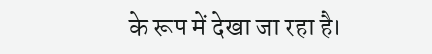के रूप में देखा जा रहा है।